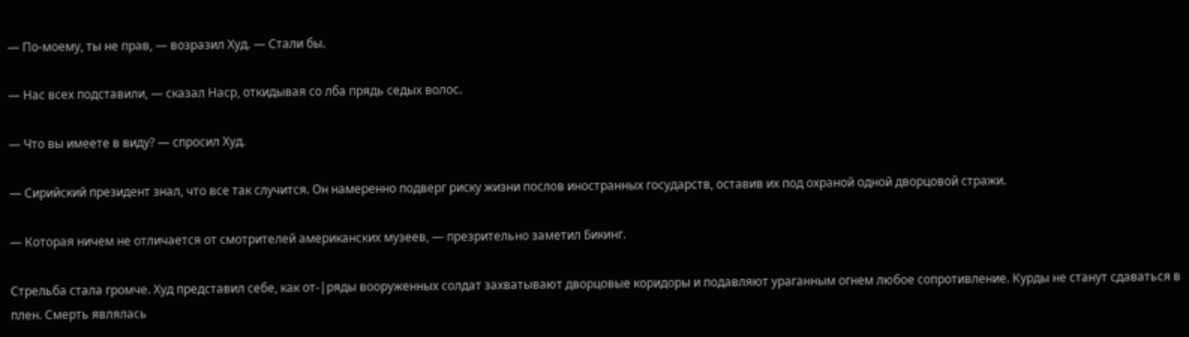— По-моему, ты не прав, — возразил Худ. — Стали бы.

— Нас всех подставили, — сказал Наср, откидывая со лба прядь седых волос.

— Что вы имеете в виду? — спросил Худ.

— Сирийский президент знал, что все так случится. Он намеренно подверг риску жизни послов иностранных государств, оставив их под охраной одной дворцовой стражи.

— Которая ничем не отличается от смотрителей американских музеев, — презрительно заметил Бикинг.

Стрельба стала громче. Худ представил себе, как от-|ряды вооруженных солдат захватывают дворцовые коридоры и подавляют ураганным огнем любое сопротивление. Курды не станут сдаваться в плен. Смерть являлась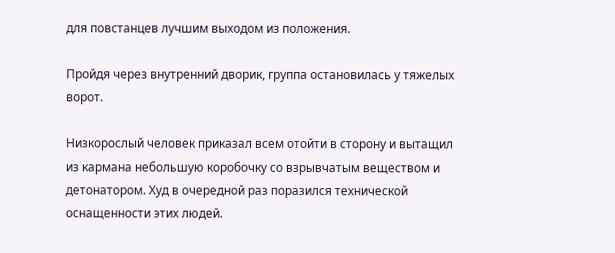для повстанцев лучшим выходом из положения.

Пройдя через внутренний дворик, группа остановилась у тяжелых ворот.

Низкорослый человек приказал всем отойти в сторону и вытащил из кармана небольшую коробочку со взрывчатым веществом и детонатором. Худ в очередной раз поразился технической оснащенности этих людей.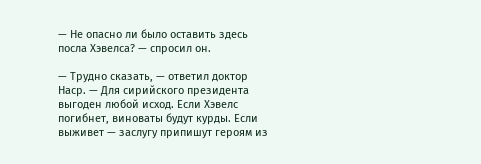— Не опасно ли было оставить здесь посла Хэвелса? — спросил он.

— Трудно сказать, — ответил доктор Наср. — Для сирийского президента выгоден любой исход. Если Хэвелс погибнет, виноваты будут курды. Если выживет — заслугу припишут героям из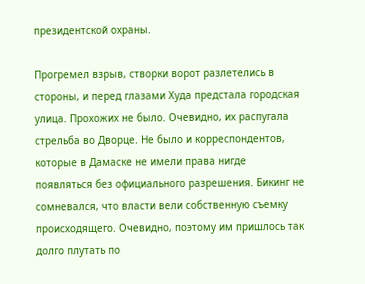президентской охраны.

Прогремел взрыв, створки ворот разлетелись в стороны, и перед глазами Худа предстала городская улица. Прохожих не было. Очевидно, их распугала стрельба во Дворце. Не было и корреспондентов, которые в Дамаске не имели права нигде появляться без официального разрешения. Бикинг не сомневался, что власти вели собственную съемку происходящего. Очевидно, поэтому им пришлось так долго плутать по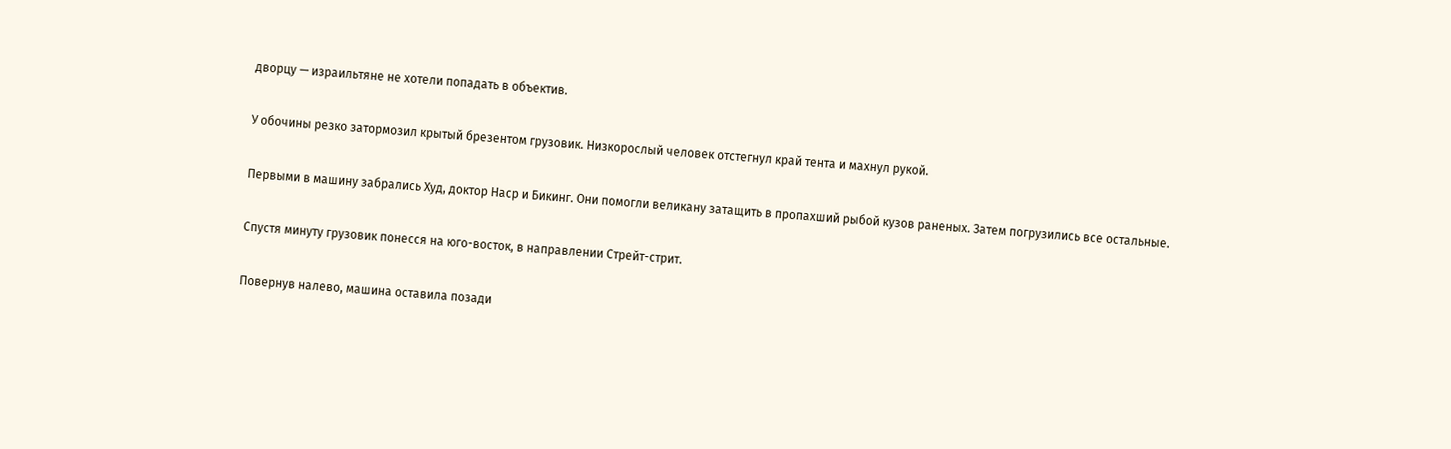дворцу — израильтяне не хотели попадать в объектив.

У обочины резко затормозил крытый брезентом грузовик. Низкорослый человек отстегнул край тента и махнул рукой.

Первыми в машину забрались Худ, доктор Наср и Бикинг. Они помогли великану затащить в пропахший рыбой кузов раненых. Затем погрузились все остальные.

Спустя минуту грузовик понесся на юго-восток, в направлении Стрейт-стрит.

Повернув налево, машина оставила позади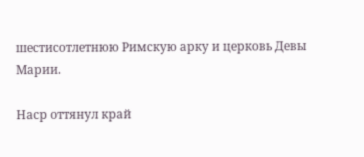шестисотлетнюю Римскую арку и церковь Девы Марии.

Наср оттянул край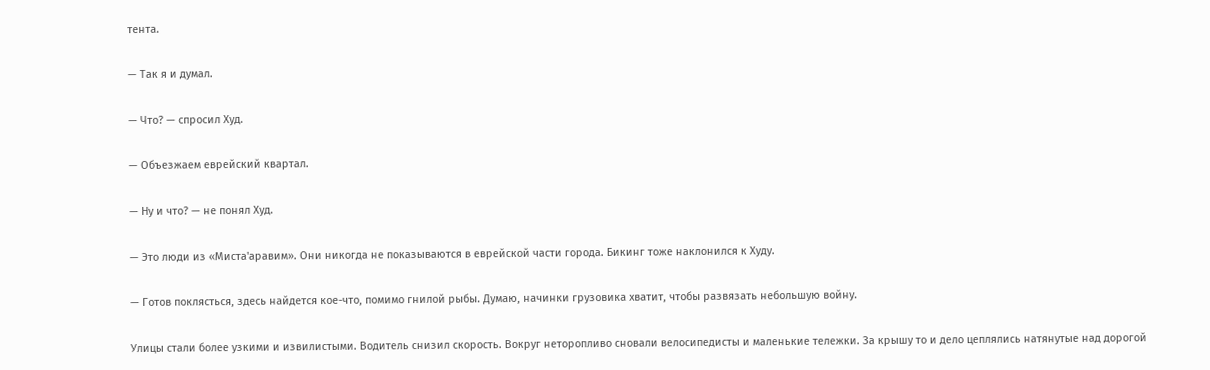тента.

— Так я и думал.

— Что? — спросил Худ.

— Объезжаем еврейский квартал.

— Ну и что? — не понял Худ.

— Это люди из «Миста'аравим». Они никогда не показываются в еврейской части города. Бикинг тоже наклонился к Худу.

— Готов поклясться, здесь найдется кое-что, помимо гнилой рыбы. Думаю, начинки грузовика хватит, чтобы развязать небольшую войну.

Улицы стали более узкими и извилистыми. Водитель снизил скорость. Вокруг неторопливо сновали велосипедисты и маленькие тележки. За крышу то и дело цеплялись натянутые над дорогой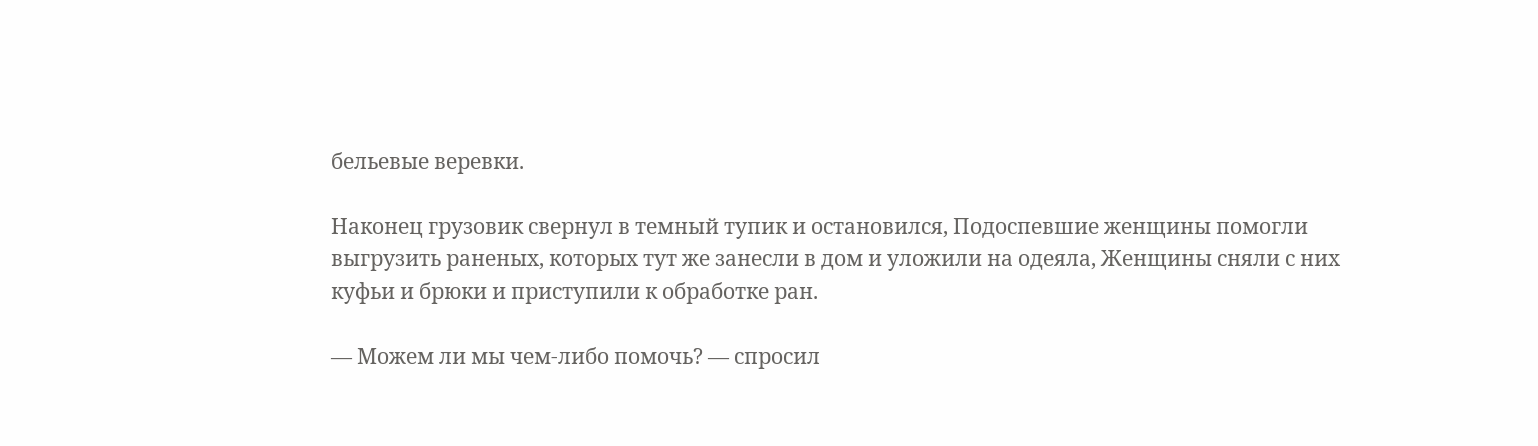бельевые веревки.

Наконец грузовик свернул в темный тупик и остановился, Подоспевшие женщины помогли выгрузить раненых, которых тут же занесли в дом и уложили на одеяла, Женщины сняли с них куфьи и брюки и приступили к обработке ран.

— Можем ли мы чем-либо помочь? — спросил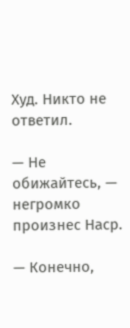Худ. Никто не ответил.

— Не обижайтесь, — негромко произнес Наср.

— Конечно,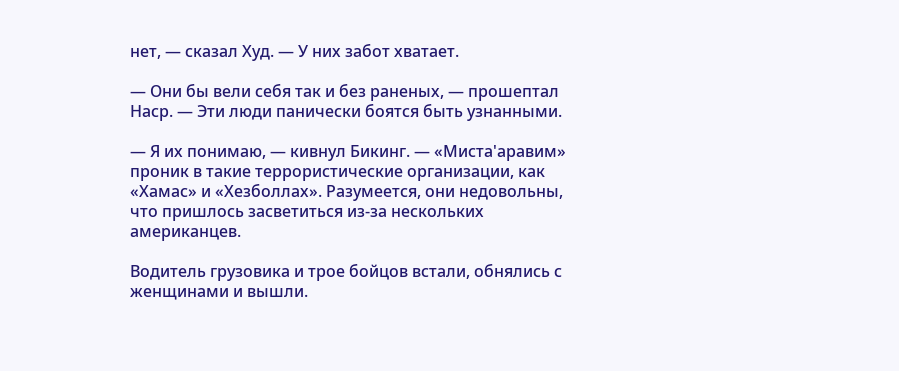нет, — сказал Худ. — У них забот хватает.

— Они бы вели себя так и без раненых, — прошептал Наср. — Эти люди панически боятся быть узнанными.

— Я их понимаю, — кивнул Бикинг. — «Миста'аравим» проник в такие террористические организации, как «Хамас» и «Хезболлах». Разумеется, они недовольны, что пришлось засветиться из-за нескольких американцев.

Водитель грузовика и трое бойцов встали, обнялись с женщинами и вышли.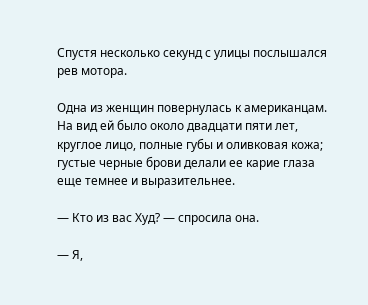Спустя несколько секунд с улицы послышался рев мотора.

Одна из женщин повернулась к американцам. На вид ей было около двадцати пяти лет, круглое лицо, полные губы и оливковая кожа; густые черные брови делали ее карие глаза еще темнее и выразительнее.

— Кто из вас Худ? — спросила она.

— Я,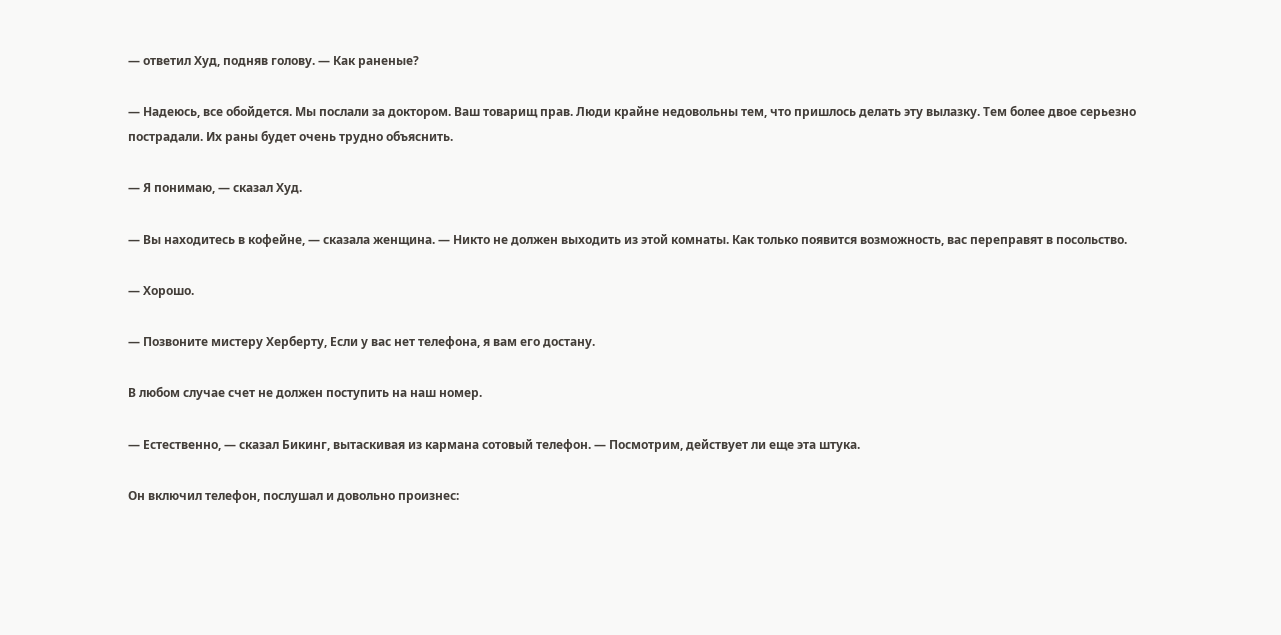— ответил Худ, подняв голову. — Как раненые?

— Надеюсь, все обойдется. Мы послали за доктором. Ваш товарищ прав. Люди крайне недовольны тем, что пришлось делать эту вылазку. Тем более двое серьезно пострадали. Их раны будет очень трудно объяснить.

— Я понимаю, — сказал Худ.

— Вы находитесь в кофейне, — сказала женщина. — Никто не должен выходить из этой комнаты. Как только появится возможность, вас переправят в посольство.

— Хорошо.

— Позвоните мистеру Херберту, Если у вас нет телефона, я вам его достану.

В любом случае счет не должен поступить на наш номер.

— Естественно, — сказал Бикинг, вытаскивая из кармана сотовый телефон. — Посмотрим, действует ли еще эта штука.

Он включил телефон, послушал и довольно произнес: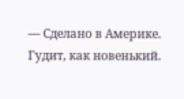— Сделано в Америке. Гудит, как новенький.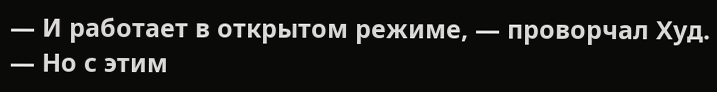— И работает в открытом режиме, — проворчал Худ. — Но с этим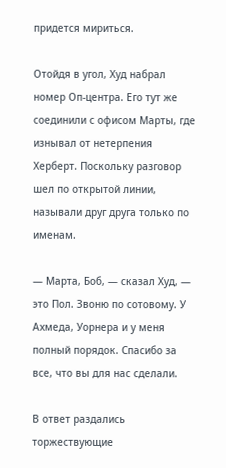придется мириться.

Отойдя в угол, Худ набрал номер Оп-центра. Его тут же соединили с офисом Марты, где изнывал от нетерпения Херберт. Поскольку разговор шел по открытой линии, называли друг друга только по именам.

— Марта, Боб, — сказал Худ, — это Пол. Звоню по сотовому. У Ахмеда, Уорнера и у меня полный порядок. Спасибо за все, что вы для нас сделали.

В ответ раздались торжествующие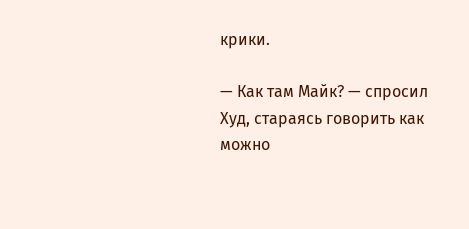крики.

— Как там Майк? — спросил Худ, стараясь говорить как можно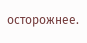осторожнее.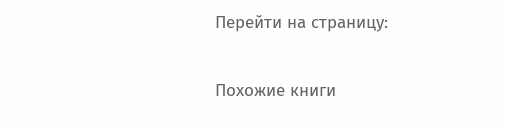Перейти на страницу:

Похожие книги